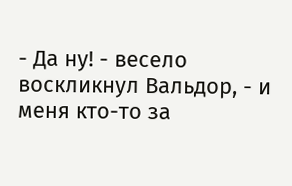- Да ну! - весело воскликнул Вальдор, - и меня кто-то за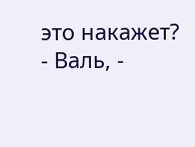это накажет?
- Валь, -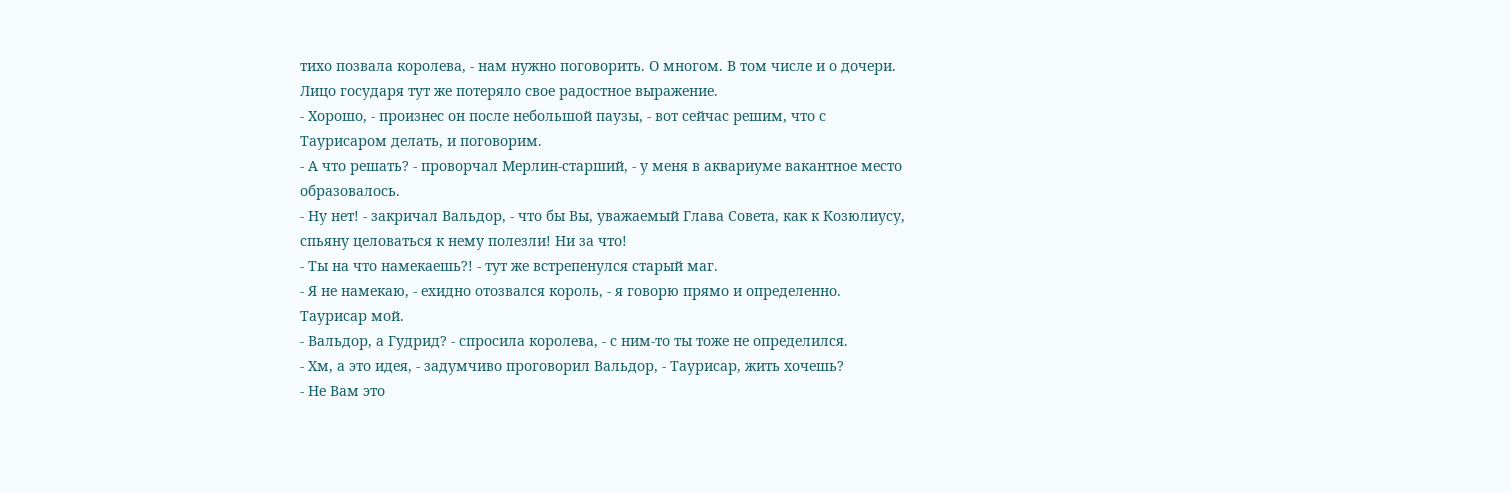тихо позвала королева, - нам нужно поговорить. О многом. В том числе и о дочери.
Лицо государя тут же потеряло свое радостное выражение.
- Хорошо, - произнес он после небольшой паузы, - вот сейчас решим, что с Таурисаром делать, и поговорим.
- А что решать? - проворчал Мерлин-старший, - у меня в аквариуме вакантное место образовалось.
- Ну нет! - закричал Вальдор, - что бы Вы, уважаемый Глава Совета, как к Козюлиусу, спьяну целоваться к нему полезли! Ни за что!
- Ты на что намекаешь?! - тут же встрепенулся старый маг.
- Я не намекаю, - ехидно отозвался король, - я говорю прямо и определенно. Таурисар мой.
- Вальдор, а Гудрид? - спросила королева, - с ним-то ты тоже не определился.
- Хм, а это идея, - задумчиво проговорил Вальдор, - Таурисар, жить хочешь?
- Не Вам это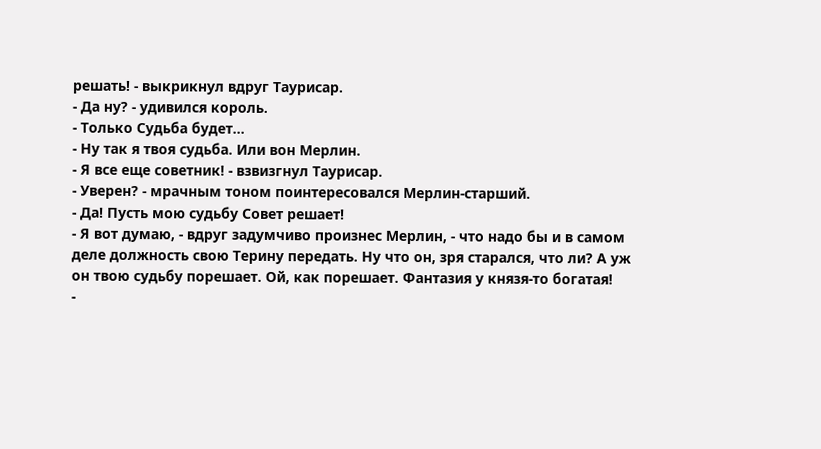решать! - выкрикнул вдруг Таурисар.
- Да ну? - удивился король.
- Только Судьба будет...
- Ну так я твоя судьба. Или вон Мерлин.
- Я все еще советник! - взвизгнул Таурисар.
- Уверен? - мрачным тоном поинтересовался Мерлин-старший.
- Да! Пусть мою судьбу Совет решает!
- Я вот думаю, - вдруг задумчиво произнес Мерлин, - что надо бы и в самом деле должность свою Терину передать. Ну что он, зря старался, что ли? А уж он твою судьбу порешает. Ой, как порешает. Фантазия у князя-то богатая!
-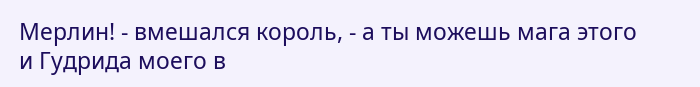Мерлин! - вмешался король, - а ты можешь мага этого и Гудрида моего в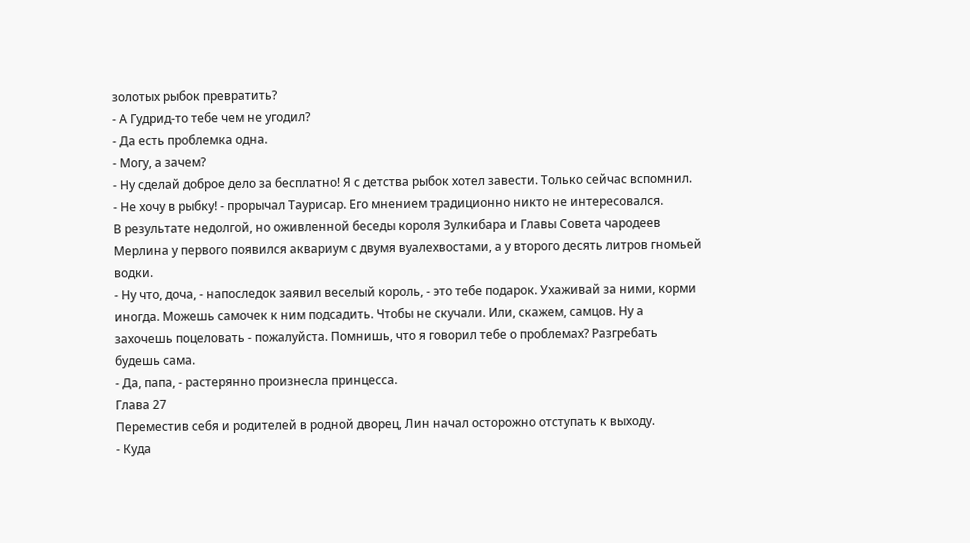золотых рыбок превратить?
- А Гудрид-то тебе чем не угодил?
- Да есть проблемка одна.
- Могу, а зачем?
- Ну сделай доброе дело за бесплатно! Я с детства рыбок хотел завести. Только сейчас вспомнил.
- Не хочу в рыбку! - прорычал Таурисар. Его мнением традиционно никто не интересовался.
В результате недолгой, но оживленной беседы короля Зулкибара и Главы Совета чародеев Мерлина у первого появился аквариум с двумя вуалехвостами, а у второго десять литров гномьей водки.
- Ну что, доча, - напоследок заявил веселый король, - это тебе подарок. Ухаживай за ними, корми иногда. Можешь самочек к ним подсадить. Чтобы не скучали. Или, скажем, самцов. Ну а захочешь поцеловать - пожалуйста. Помнишь, что я говорил тебе о проблемах? Разгребать будешь сама.
- Да, папа, - растерянно произнесла принцесса.
Глава 27
Переместив себя и родителей в родной дворец, Лин начал осторожно отступать к выходу.
- Куда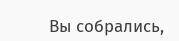Вы собрались,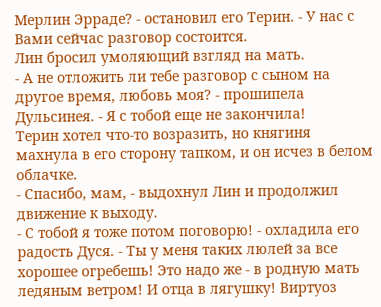Мерлин Эрраде? - остановил его Терин. - У нас с Вами сейчас разговор состоится.
Лин бросил умоляющий взгляд на мать.
- А не отложить ли тебе разговор с сыном на другое время, любовь моя? - прошипела Дульсинея. - Я с тобой еще не закончила!
Терин хотел что-то возразить, но княгиня махнула в его сторону тапком, и он исчез в белом облачке.
- Спасибо, мам, - выдохнул Лин и продолжил движение к выходу.
- С тобой я тоже потом поговорю! - охладила его радость Дуся. - Ты у меня таких люлей за все хорошее огребешь! Это надо же - в родную мать ледяным ветром! И отца в лягушку! Виртуоз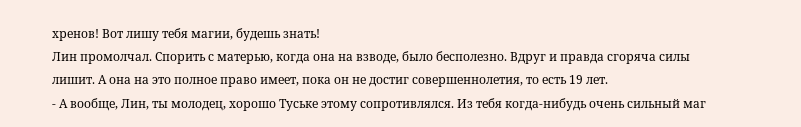хренов! Вот лишу тебя магии, будешь знать!
Лин промолчал. Спорить с матерью, когда она на взводе, было бесполезно. Вдруг и правда сгоряча силы лишит. А она на это полное право имеет, пока он не достиг совершеннолетия, то есть 19 лет.
- А вообще, Лин, ты молодец, хорошо Туське этому сопротивлялся. Из тебя когда-нибудь очень сильный маг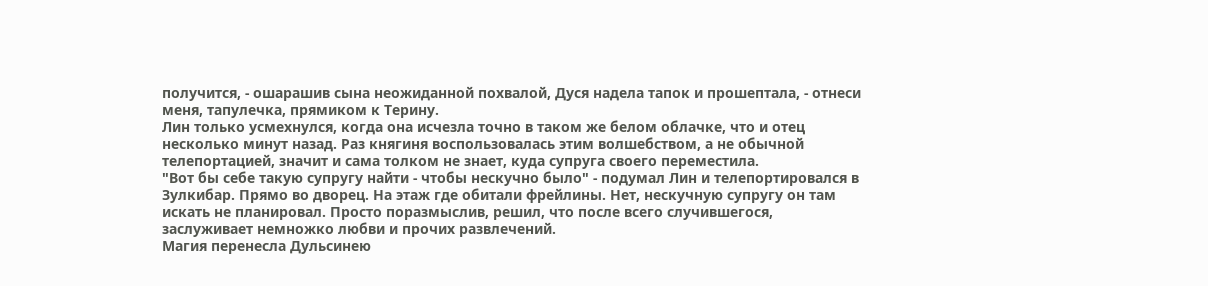получится, - ошарашив сына неожиданной похвалой, Дуся надела тапок и прошептала, - отнеси меня, тапулечка, прямиком к Терину.
Лин только усмехнулся, когда она исчезла точно в таком же белом облачке, что и отец несколько минут назад. Раз княгиня воспользовалась этим волшебством, а не обычной телепортацией, значит и сама толком не знает, куда супруга своего переместила.
"Вот бы себе такую супругу найти - чтобы нескучно было" - подумал Лин и телепортировался в Зулкибар. Прямо во дворец. На этаж где обитали фрейлины. Нет, нескучную супругу он там искать не планировал. Просто поразмыслив, решил, что после всего случившегося, заслуживает немножко любви и прочих развлечений.
Магия перенесла Дульсинею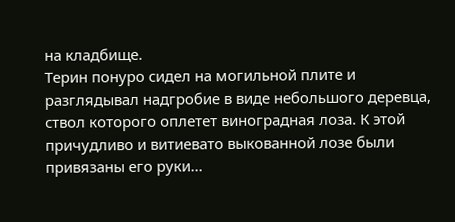на кладбище.
Терин понуро сидел на могильной плите и разглядывал надгробие в виде небольшого деревца, ствол которого оплетет виноградная лоза. К этой причудливо и витиевато выкованной лозе были привязаны его руки...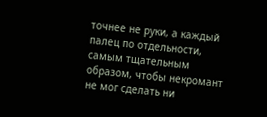точнее не руки, а каждый палец по отдельности, самым тщательным образом, чтобы некромант не мог сделать ни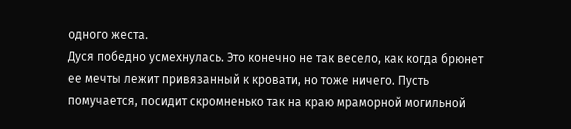одного жеста.
Дуся победно усмехнулась. Это конечно не так весело, как когда брюнет ее мечты лежит привязанный к кровати, но тоже ничего. Пусть помучается, посидит скромненько так на краю мраморной могильной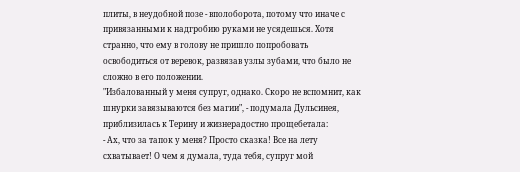плиты, в неудобной позе - вполоборота, потому что иначе с привязанными к надгробию руками не усядешься. Хотя странно, что ему в голову не пришло попробовать освободиться от веревок, развязав узлы зубами, что было не сложно в его положении.
"Избалованный у меня супруг, однако. Скоро не вспомнит, как шнурки завязываются без магии", - подумала Дульсинея, приблизилась к Терину и жизнерадостно прощебетала:
- Ах, что за тапок у меня? Просто сказка! Все на лету схватывает! О чем я думала, туда тебя, супруг мой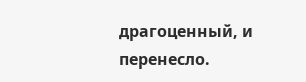драгоценный, и перенесло.